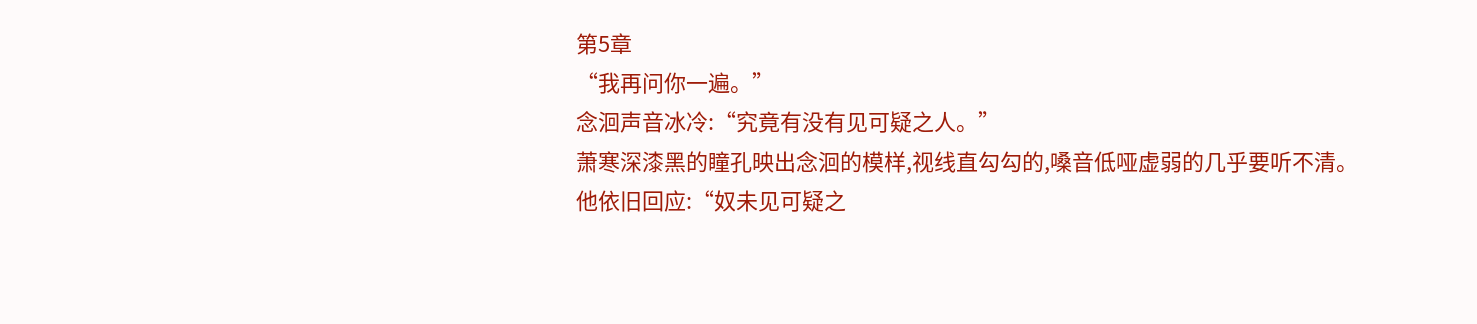第5章
“我再问你一遍。”
念洄声音冰冷:“究竟有没有见可疑之人。”
萧寒深漆黑的瞳孔映出念洄的模样,视线直勾勾的,嗓音低哑虚弱的几乎要听不清。
他依旧回应:“奴未见可疑之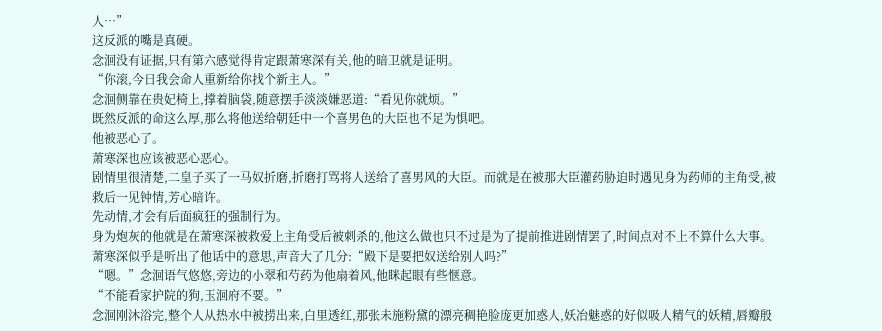人…”
这反派的嘴是真硬。
念洄没有证据,只有第六感觉得肯定跟萧寒深有关,他的暗卫就是证明。
“你滚,今日我会命人重新给你找个新主人。”
念洄侧靠在贵妃椅上,撑着脑袋,随意摆手淡淡嫌恶道:“看见你就烦。”
既然反派的命这么厚,那么将他送给朝廷中一个喜男色的大臣也不足为惧吧。
他被恶心了。
萧寒深也应该被恶心恶心。
剧情里很清楚,二皇子买了一马奴折磨,折磨打骂将人送给了喜男风的大臣。而就是在被那大臣灌药胁迫时遇见身为药师的主角受,被救后一见钟情,芳心暗许。
先动情,才会有后面疯狂的强制行为。
身为炮灰的他就是在萧寒深被救爱上主角受后被刺杀的,他这么做也只不过是为了提前推进剧情罢了,时间点对不上不算什么大事。
萧寒深似乎是听出了他话中的意思,声音大了几分:“殿下是要把奴送给别人吗?”
“嗯。”念洄语气悠悠,旁边的小翠和芍药为他扇着风,他眯起眼有些惬意。
“不能看家护院的狗,玉洄府不要。”
念洄刚沐浴完,整个人从热水中被捞出来,白里透红,那张未施粉黛的漂亮稠艳脸庞更加惑人,妖冶魅惑的好似吸人精气的妖精,唇瓣殷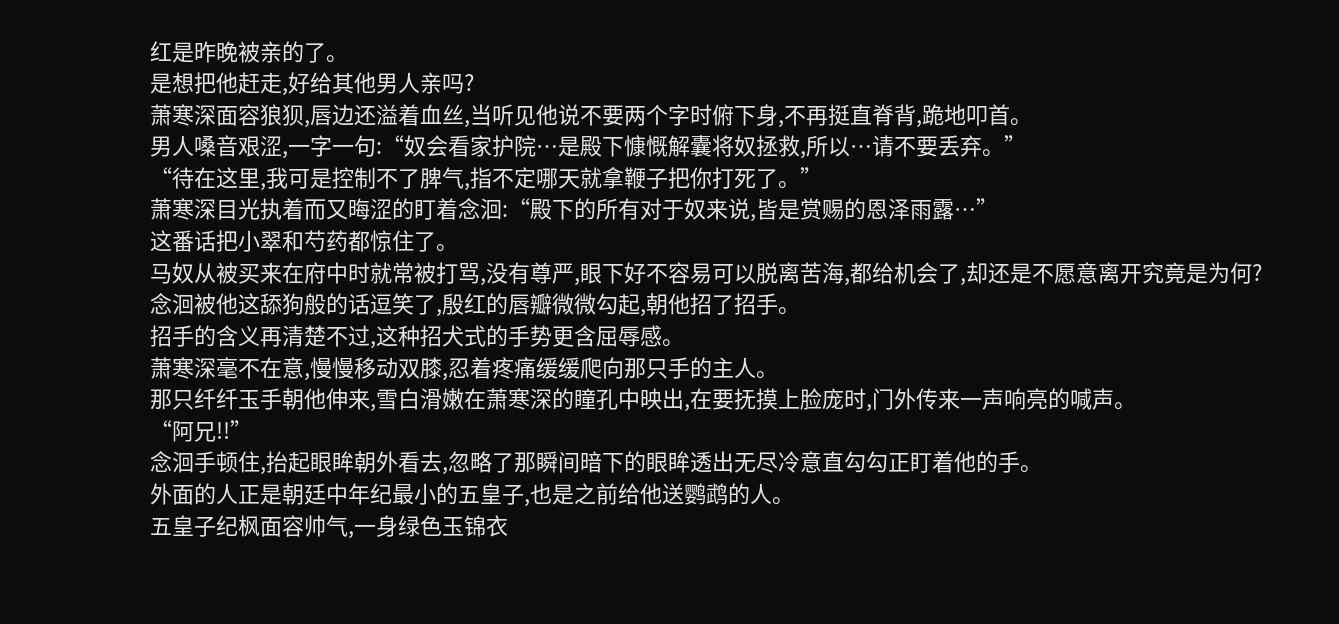红是昨晚被亲的了。
是想把他赶走,好给其他男人亲吗?
萧寒深面容狼狈,唇边还溢着血丝,当听见他说不要两个字时俯下身,不再挺直脊背,跪地叩首。
男人嗓音艰涩,一字一句:“奴会看家护院…是殿下慷慨解囊将奴拯救,所以…请不要丢弃。”
“待在这里,我可是控制不了脾气,指不定哪天就拿鞭子把你打死了。”
萧寒深目光执着而又晦涩的盯着念洄:“殿下的所有对于奴来说,皆是赏赐的恩泽雨露…”
这番话把小翠和芍药都惊住了。
马奴从被买来在府中时就常被打骂,没有尊严,眼下好不容易可以脱离苦海,都给机会了,却还是不愿意离开究竟是为何?
念洄被他这舔狗般的话逗笑了,殷红的唇瓣微微勾起,朝他招了招手。
招手的含义再清楚不过,这种招犬式的手势更含屈辱感。
萧寒深毫不在意,慢慢移动双膝,忍着疼痛缓缓爬向那只手的主人。
那只纤纤玉手朝他伸来,雪白滑嫩在萧寒深的瞳孔中映出,在要抚摸上脸庞时,门外传来一声响亮的喊声。
“阿兄!!”
念洄手顿住,抬起眼眸朝外看去,忽略了那瞬间暗下的眼眸透出无尽冷意直勾勾正盯着他的手。
外面的人正是朝廷中年纪最小的五皇子,也是之前给他送鹦鹉的人。
五皇子纪枫面容帅气,一身绿色玉锦衣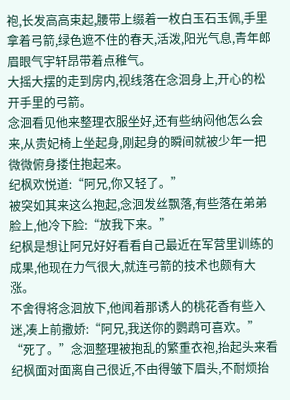袍,长发高高束起,腰带上缀着一枚白玉石玉佩,手里拿着弓箭,绿色遮不住的春天,活泼,阳光气息,青年郎眉眼气宇轩昂带着点稚气。
大摇大摆的走到房内,视线落在念洄身上,开心的松开手里的弓箭。
念洄看见他来整理衣服坐好,还有些纳闷他怎么会来,从贵妃椅上坐起身,刚起身的瞬间就被少年一把微微俯身搂住抱起来。
纪枫欢悦道:“阿兄,你又轻了。”
被突如其来这么抱起,念洄发丝飘落,有些落在弟弟脸上,他冷下脸:“放我下来。”
纪枫是想让阿兄好好看看自己最近在军营里训练的成果,他现在力气很大,就连弓箭的技术也颇有大涨。
不舍得将念洄放下,他闻着那诱人的桃花香有些入迷,凑上前撒娇:“阿兄,我送你的鹦鹉可喜欢。”
“死了。”念洄整理被抱乱的繁重衣袍,抬起头来看纪枫面对面离自己很近,不由得皱下眉头,不耐烦抬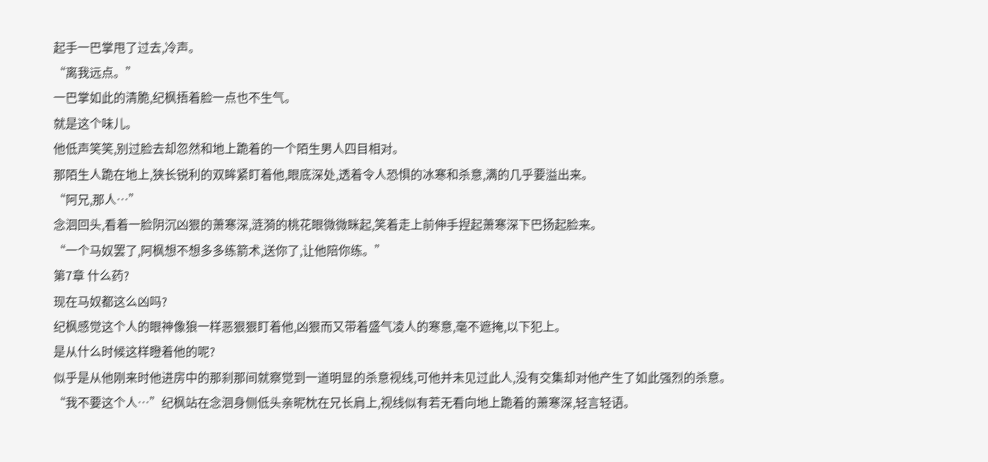起手一巴掌甩了过去,冷声。
“离我远点。”
一巴掌如此的清脆,纪枫捂着脸一点也不生气。
就是这个味儿。
他低声笑笑,别过脸去却忽然和地上跪着的一个陌生男人四目相对。
那陌生人跪在地上,狭长锐利的双眸紧盯着他,眼底深处,透着令人恐惧的冰寒和杀意,满的几乎要溢出来。
“阿兄,那人…”
念洄回头,看着一脸阴沉凶狠的萧寒深,涟漪的桃花眼微微眯起,笑着走上前伸手捏起萧寒深下巴扬起脸来。
“一个马奴罢了,阿枫想不想多多练箭术,送你了,让他陪你练。”
第7章 什么药?
现在马奴都这么凶吗?
纪枫感觉这个人的眼神像狼一样恶狠狠盯着他,凶狠而又带着盛气凌人的寒意,毫不遮掩,以下犯上。
是从什么时候这样瞪着他的呢?
似乎是从他刚来时他进房中的那刹那间就察觉到一道明显的杀意视线,可他并未见过此人,没有交集却对他产生了如此强烈的杀意。
“我不要这个人…”纪枫站在念洄身侧低头亲昵枕在兄长肩上,视线似有若无看向地上跪着的萧寒深,轻言轻语。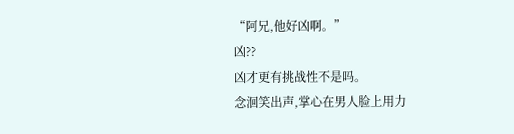“阿兄,他好凶啊。”
凶??
凶才更有挑战性不是吗。
念洄笑出声,掌心在男人脸上用力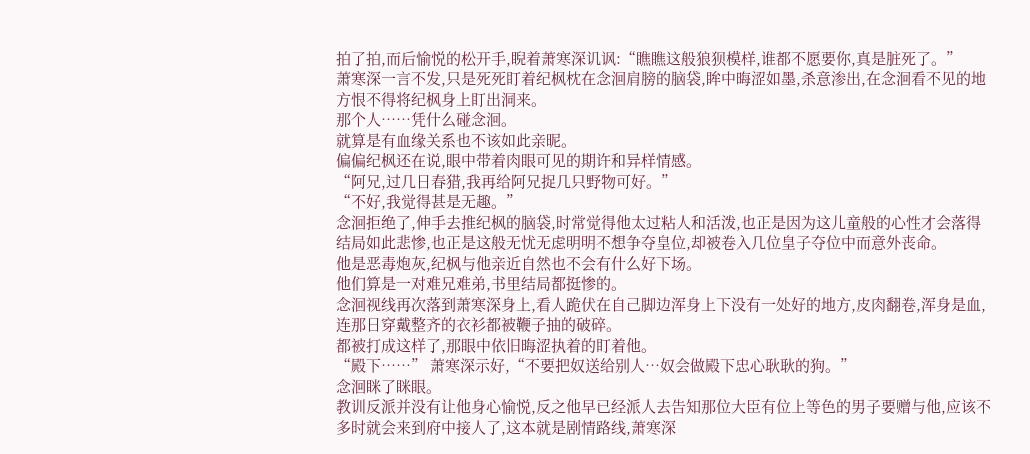拍了拍,而后愉悦的松开手,睨着萧寒深讥讽:“瞧瞧这般狼狈模样,谁都不愿要你,真是脏死了。”
萧寒深一言不发,只是死死盯着纪枫枕在念洄肩膀的脑袋,眸中晦涩如墨,杀意渗出,在念洄看不见的地方恨不得将纪枫身上盯出洞来。
那个人……凭什么碰念洄。
就算是有血缘关系也不该如此亲昵。
偏偏纪枫还在说,眼中带着肉眼可见的期许和异样情感。
“阿兄,过几日春猎,我再给阿兄捉几只野物可好。”
“不好,我觉得甚是无趣。”
念洄拒绝了,伸手去推纪枫的脑袋,时常觉得他太过粘人和活泼,也正是因为这儿童般的心性才会落得结局如此悲惨,也正是这般无忧无虑明明不想争夺皇位,却被卷入几位皇子夺位中而意外丧命。
他是恶毒炮灰,纪枫与他亲近自然也不会有什么好下场。
他们算是一对难兄难弟,书里结局都挺惨的。
念洄视线再次落到萧寒深身上,看人跪伏在自己脚边浑身上下没有一处好的地方,皮肉翻卷,浑身是血,连那日穿戴整齐的衣衫都被鞭子抽的破碎。
都被打成这样了,那眼中依旧晦涩执着的盯着他。
“殿下……” 萧寒深示好,“不要把奴送给别人…奴会做殿下忠心耿耿的狗。”
念洄眯了眯眼。
教训反派并没有让他身心愉悦,反之他早已经派人去告知那位大臣有位上等色的男子要赠与他,应该不多时就会来到府中接人了,这本就是剧情路线,萧寒深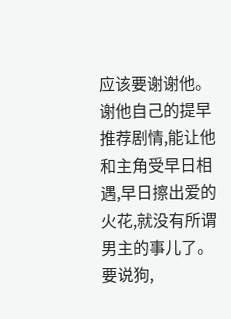应该要谢谢他。
谢他自己的提早推荐剧情,能让他和主角受早日相遇,早日擦出爱的火花,就没有所谓男主的事儿了。
要说狗,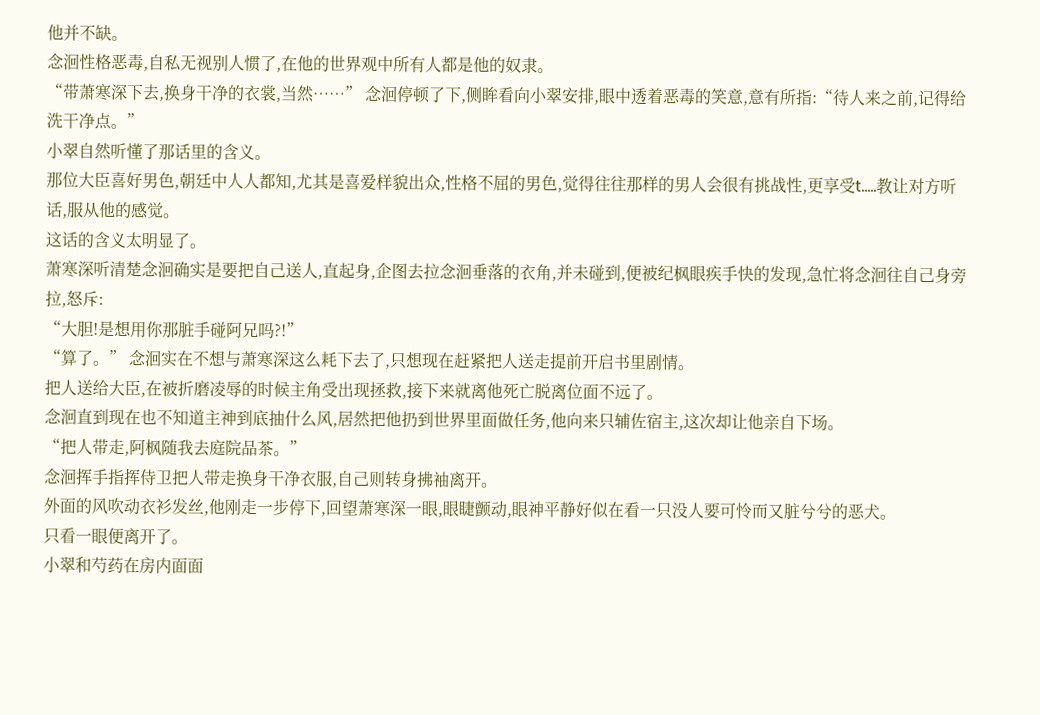他并不缺。
念洄性格恶毒,自私无视别人惯了,在他的世界观中所有人都是他的奴隶。
“带萧寒深下去,换身干净的衣裳,当然……” 念洄停顿了下,侧眸看向小翠安排,眼中透着恶毒的笑意,意有所指:“待人来之前,记得给洗干净点。”
小翠自然听懂了那话里的含义。
那位大臣喜好男色,朝廷中人人都知,尤其是喜爱样貌出众,性格不屈的男色,觉得往往那样的男人会很有挑战性,更享受t.....教让对方听话,服从他的感觉。
这话的含义太明显了。
萧寒深听清楚念洄确实是要把自己送人,直起身,企图去拉念洄垂落的衣角,并未碰到,便被纪枫眼疾手快的发现,急忙将念洄往自己身旁拉,怒斥:
“大胆!是想用你那脏手碰阿兄吗?!”
“算了。” 念洄实在不想与萧寒深这么耗下去了,只想现在赶紧把人送走提前开启书里剧情。
把人送给大臣,在被折磨凌辱的时候主角受出现拯救,接下来就离他死亡脱离位面不远了。
念洄直到现在也不知道主神到底抽什么风,居然把他扔到世界里面做任务,他向来只辅佐宿主,这次却让他亲自下场。
“把人带走,阿枫随我去庭院品茶。”
念洄挥手指挥侍卫把人带走换身干净衣服,自己则转身拂袖离开。
外面的风吹动衣衫发丝,他刚走一步停下,回望萧寒深一眼,眼睫颤动,眼神平静好似在看一只没人要可怜而又脏兮兮的恶犬。
只看一眼便离开了。
小翠和芍药在房内面面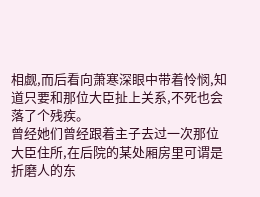相觑,而后看向萧寒深眼中带着怜悯,知道只要和那位大臣扯上关系,不死也会落了个残疾。
曾经她们曾经跟着主子去过一次那位大臣住所,在后院的某处厢房里可谓是折磨人的东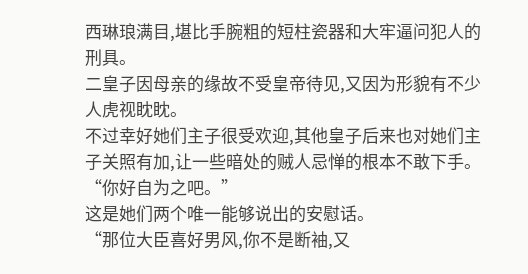西琳琅满目,堪比手腕粗的短柱瓷器和大牢逼问犯人的刑具。
二皇子因母亲的缘故不受皇帝待见,又因为形貌有不少人虎视眈眈。
不过幸好她们主子很受欢迎,其他皇子后来也对她们主子关照有加,让一些暗处的贼人忌惮的根本不敢下手。
“你好自为之吧。”
这是她们两个唯一能够说出的安慰话。
“那位大臣喜好男风,你不是断袖,又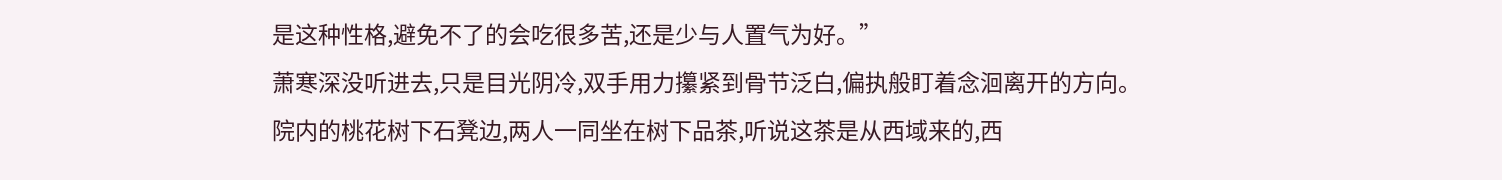是这种性格,避免不了的会吃很多苦,还是少与人置气为好。”
萧寒深没听进去,只是目光阴冷,双手用力攥紧到骨节泛白,偏执般盯着念洄离开的方向。
院内的桃花树下石凳边,两人一同坐在树下品茶,听说这茶是从西域来的,西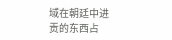域在朝廷中进贡的东西占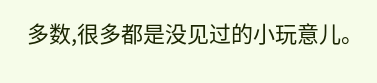多数,很多都是没见过的小玩意儿。